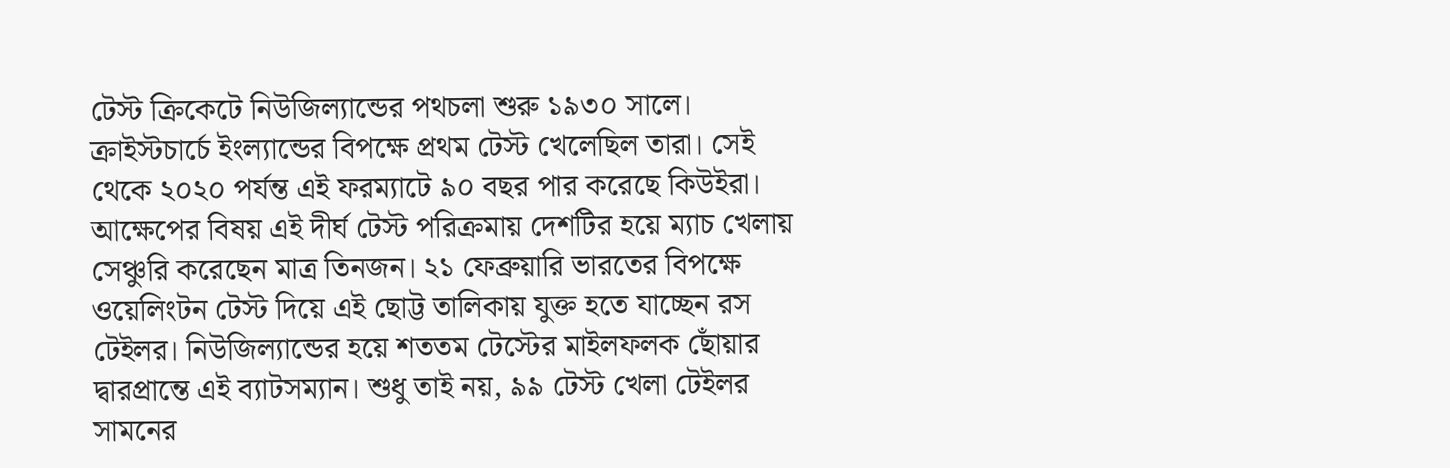টেস্ট ক্রিকেটে নিউজিল্যান্ডের পথচলা শুরু ১৯৩০ সালে। ক্রাইস্টচার্চে ইংল্যান্ডের বিপক্ষে প্রথম টেস্ট খেলেছিল তারা। সেই থেকে ২০২০ পর্যন্ত এই ফরম্যাটে ৯০ বছর পার করেছে কিউইরা। আক্ষেপের বিষয় এই দীর্ঘ টেস্ট পরিক্রমায় দেশটির হয়ে ম্যাচ খেলায় সেঞ্চুরি করেছেন মাত্র তিনজন। ২১ ফেব্রুয়ারি ভারতের বিপক্ষে ওয়েলিংটন টেস্ট দিয়ে এই ছোট্ট তালিকায় যুক্ত হতে যাচ্ছেন রস টেইলর। নিউজিল্যান্ডের হয়ে শততম টেস্টের মাইলফলক ছোঁয়ার দ্বারপ্রান্তে এই ব্যাটসম্যান। শুধু তাই নয়, ৯৯ টেস্ট খেলা টেইলর সামনের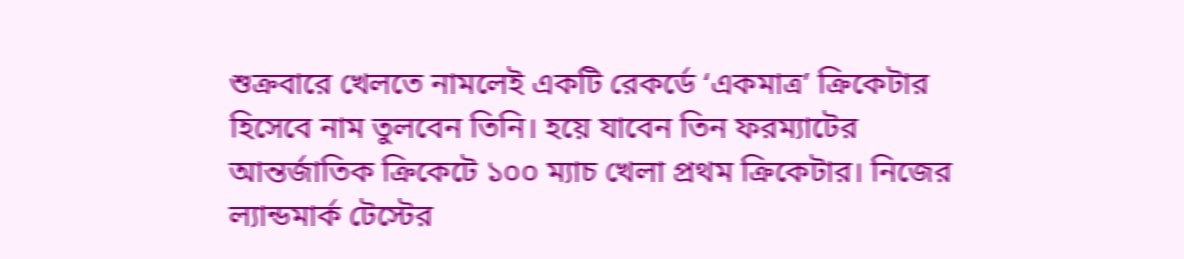শুক্রবারে খেলতে নামলেই একটি রেকর্ডে ‘একমাত্র’ ক্রিকেটার হিসেবে নাম তুলবেন তিনি। হয়ে যাবেন তিন ফরম্যাটের আন্তর্জাতিক ক্রিকেটে ১০০ ম্যাচ খেলা প্রথম ক্রিকেটার। নিজের ল্যান্ডমার্ক টেস্টের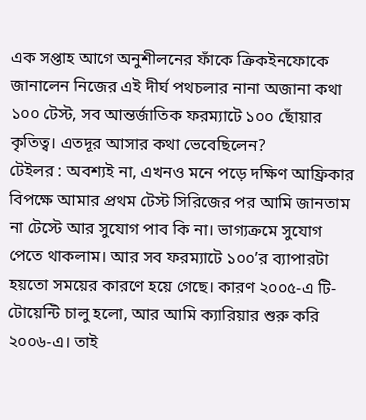এক সপ্তাহ আগে অনুশীলনের ফাঁকে ক্রিকইনফোকে জানালেন নিজের এই দীর্ঘ পথচলার নানা অজানা কথা
১০০ টেস্ট, সব আন্তর্জাতিক ফরম্যাটে ১০০ ছোঁয়ার কৃতিত্ব। এতদূর আসার কথা ভেবেছিলেন?
টেইলর : অবশ্যই না, এখনও মনে পড়ে দক্ষিণ আফ্রিকার বিপক্ষে আমার প্রথম টেস্ট সিরিজের পর আমি জানতাম না টেস্টে আর সুযোগ পাব কি না। ভাগ্যক্রমে সুযোগ পেতে থাকলাম। আর সব ফরম্যাটে ১০০’র ব্যাপারটা হয়তো সময়ের কারণে হয়ে গেছে। কারণ ২০০৫-এ টি-টোয়েন্টি চালু হলো, আর আমি ক্যারিয়ার শুরু করি ২০০৬-এ। তাই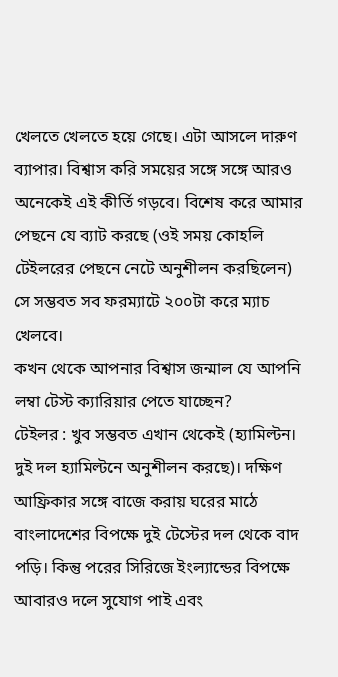খেলতে খেলতে হয়ে গেছে। এটা আসলে দারুণ ব্যাপার। বিশ্বাস করি সময়ের সঙ্গে সঙ্গে আরও অনেকেই এই কীর্তি গড়বে। বিশেষ করে আমার পেছনে যে ব্যাট করছে (ওই সময় কোহলি টেইলরের পেছনে নেটে অনুশীলন করছিলেন) সে সম্ভবত সব ফরম্যাটে ২০০টা করে ম্যাচ খেলবে।
কখন থেকে আপনার বিশ্বাস জন্মাল যে আপনি লম্বা টেস্ট ক্যারিয়ার পেতে যাচ্ছেন?
টেইলর : খুব সম্ভবত এখান থেকেই (হ্যামিল্টন। দুই দল হ্যামিল্টনে অনুশীলন করছে)। দক্ষিণ আফ্রিকার সঙ্গে বাজে করায় ঘরের মাঠে বাংলাদেশের বিপক্ষে দুই টেস্টের দল থেকে বাদ পড়ি। কিন্তু পরের সিরিজে ইংল্যান্ডের বিপক্ষে আবারও দলে সুযোগ পাই এবং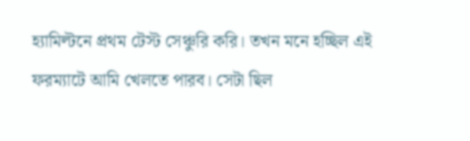হ্যামিল্টনে প্রথম টেস্ট সেঞ্চুরি করি। তখন মনে হচ্ছিল এই ফরম্যাটে আমি খেলতে পারব। সেটা ছিল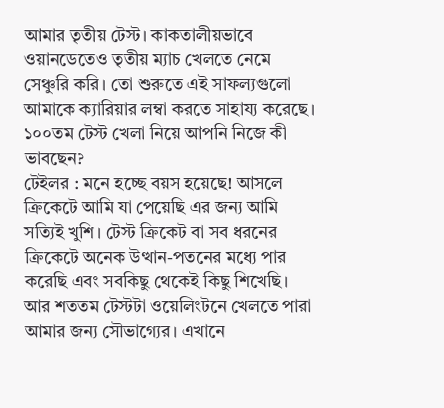আমার তৃতীয় টেস্ট। কাকতালীয়ভাবে ওয়ানডেতেও তৃতীয় ম্যাচ খেলতে নেমে সেঞ্চুরি করি। তো শুরুতে এই সাফল্যগুলো আমাকে ক্যারিয়ার লম্বা করতে সাহায্য করেছে।
১০০তম টেস্ট খেলা নিয়ে আপনি নিজে কী ভাবছেন?
টেইলর : মনে হচ্ছে বয়স হয়েছে! আসলে ক্রিকেটে আমি যা পেয়েছি এর জন্য আমি সত্যিই খুশি। টেস্ট ক্রিকেট বা সব ধরনের ক্রিকেটে অনেক উত্থান-পতনের মধ্যে পার করেছি এবং সবকিছু থেকেই কিছু শিখেছি। আর শততম টেস্টটা ওয়েলিংটনে খেলতে পারা আমার জন্য সৌভাগ্যের। এখানে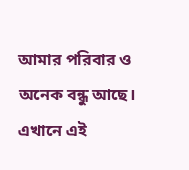আমার পরিবার ও অনেক বন্ধু আছে। এখানে এই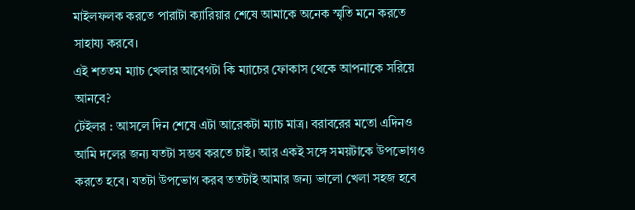মাইলফলক করতে পারাটা ক্যারিয়ার শেষে আমাকে অনেক স্মৃতি মনে করতে সাহায্য করবে।
এই শততম ম্যাচ খেলার আবেগটা কি ম্যাচের ফোকাস থেকে আপনাকে সরিয়ে আনবে?
টেইলর : আসলে দিন শেষে এটা আরেকটা ম্যাচ মাত্র। বরাবরের মতো এদিনও আমি দলের জন্য যতটা সম্ভব করতে চাই। আর একই সঙ্গে সময়টাকে উপভোগও করতে হবে। যতটা উপভোগ করব ততটাই আমার জন্য ভালো খেলা সহজ হবে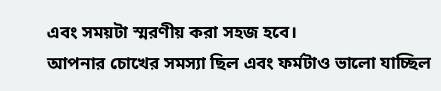এবং সময়টা স্মরণীয় করা সহজ হবে।
আপনার চোখের সমস্যা ছিল এবং ফর্মটাও ভালো যাচ্ছিল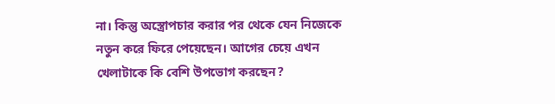না। কিন্তু অস্ত্রোপচার করার পর থেকে যেন নিজেকে নতুন করে ফিরে পেয়েছেন। আগের চেয়ে এখন খেলাটাকে কি বেশি উপভোগ করছেন?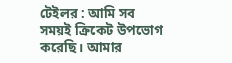টেইলর : আমি সব সময়ই ক্রিকেট উপভোগ করেছি। আমার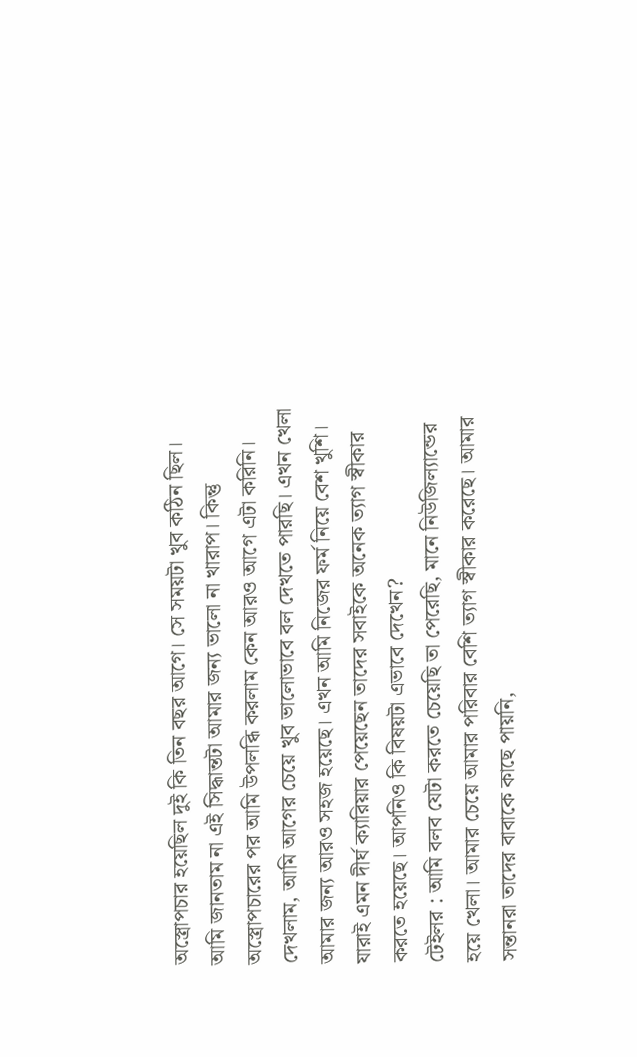অস্ত্রোপচার হয়েছিল দুই কি তিন বছর আগে। সে সময়টা খুব কঠিন ছিল। আমি জানতাম না এই সিদ্ধান্তটা আমার জন্য ভালো না খারাপ। কিন্তু অস্ত্রোপচারের পর আমি উপলব্ধি করলাম কেন আরও আগে এটা করিনি। দেখলাম, আমি আগের চেয়ে খুব ভালোভাবে বল দেখতে পারছি। এখন খেলা আমার জন্য আরও সহজ হয়েছে। এখন আমি নিজের ফর্ম নিয়ে বেশ খুশি।
যারাই এমন দীর্ঘ ক্যারিয়ার পেয়েছেন তাদের সবাইকে অনেক ত্যাগ স্বীকার করতে হয়েছে। আপনিও কি বিষয়টা এভাবে দেখেন?
টেইলর : আমি বলব যেটা করতে চেয়েছি তা পেরেছি, মানে নিউজিল্যান্ডের হয়ে খেলা। আমার চেয়ে আমার পরিবার বেশি ত্যাগ স্বীকার করেছে। আমার সন্তানরা তাদের বাবাকে কাছে পায়নি,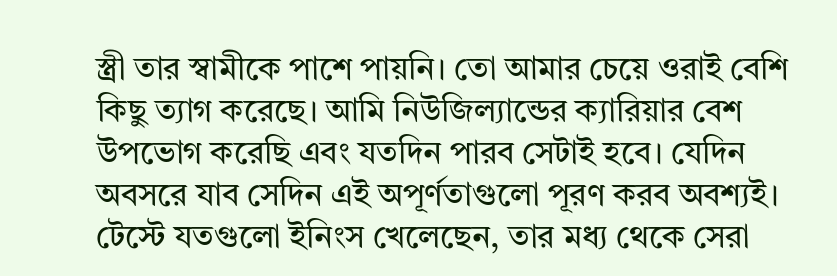স্ত্রী তার স্বামীকে পাশে পায়নি। তো আমার চেয়ে ওরাই বেশি কিছু ত্যাগ করেছে। আমি নিউজিল্যান্ডের ক্যারিয়ার বেশ উপভোগ করেছি এবং যতদিন পারব সেটাই হবে। যেদিন অবসরে যাব সেদিন এই অপূর্ণতাগুলো পূরণ করব অবশ্যই।
টেস্টে যতগুলো ইনিংস খেলেছেন, তার মধ্য থেকে সেরা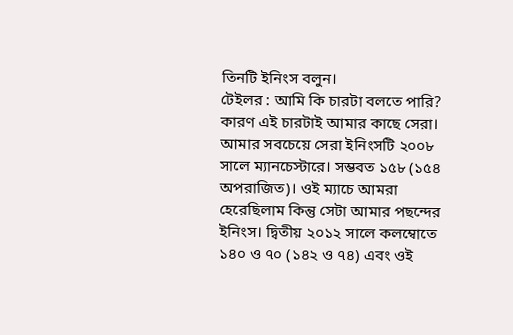তিনটি ইনিংস বলুন।
টেইলর : আমি কি চারটা বলতে পারি? কারণ এই চারটাই আমার কাছে সেরা। আমার সবচেয়ে সেরা ইনিংসটি ২০০৮ সালে ম্যানচেস্টারে। সম্ভবত ১৫৮ (১৫৪ অপরাজিত)। ওই ম্যাচে আমরা হেরেছিলাম কিন্তু সেটা আমার পছন্দের ইনিংস। দ্বিতীয় ২০১২ সালে কলম্বোতে ১৪০ ও ৭০ (১৪২ ও ৭৪) এবং ওই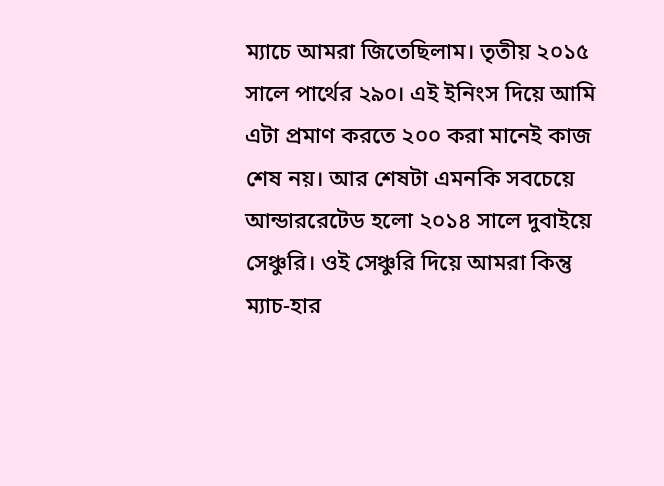ম্যাচে আমরা জিতেছিলাম। তৃতীয় ২০১৫ সালে পার্থের ২৯০। এই ইনিংস দিয়ে আমি এটা প্রমাণ করতে ২০০ করা মানেই কাজ শেষ নয়। আর শেষটা এমনকি সবচেয়ে আন্ডাররেটেড হলো ২০১৪ সালে দুবাইয়ে সেঞ্চুরি। ওই সেঞ্চুরি দিয়ে আমরা কিন্তু ম্যাচ-হার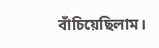বাঁচিয়েছিলাম।